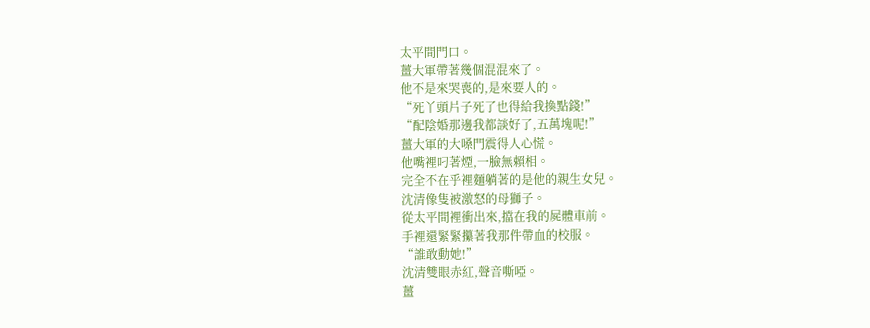太平間門口。
薑大軍帶著幾個混混來了。
他不是來哭喪的,是來要人的。
“死丫頭片子死了也得給我換點錢!”
“配陰婚那邊我都談好了,五萬塊呢!”
薑大軍的大嗓門震得人心慌。
他嘴裡叼著煙,一臉無賴相。
完全不在乎裡麵躺著的是他的親生女兒。
沈清像隻被激怒的母獅子。
從太平間裡衝出來,擋在我的屍體車前。
手裡還緊緊攥著我那件帶血的校服。
“誰敢動她!”
沈清雙眼赤紅,聲音嘶啞。
薑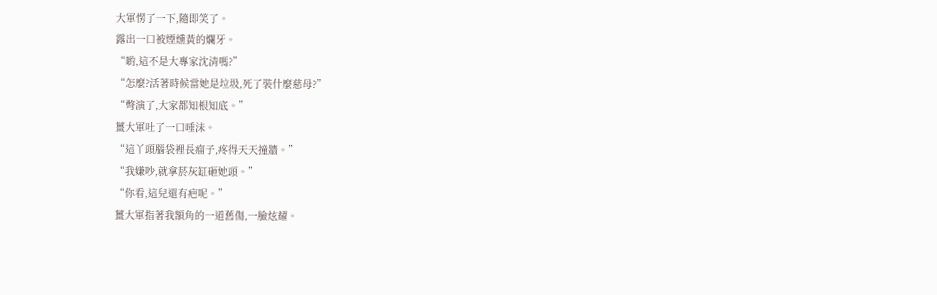大軍愣了一下,隨即笑了。
露出一口被煙燻黃的爛牙。
“喲,這不是大專家沈清嗎?”
“怎麼?活著時候當她是垃圾,死了裝什麼慈母?”
“彆演了,大家都知根知底。”
薑大軍吐了一口唾沫。
“這丫頭腦袋裡長瘤子,疼得天天撞牆。”
“我嫌吵,就拿菸灰缸砸她頭。”
“你看,這兒還有疤呢。”
薑大軍指著我額角的一道舊傷,一臉炫耀。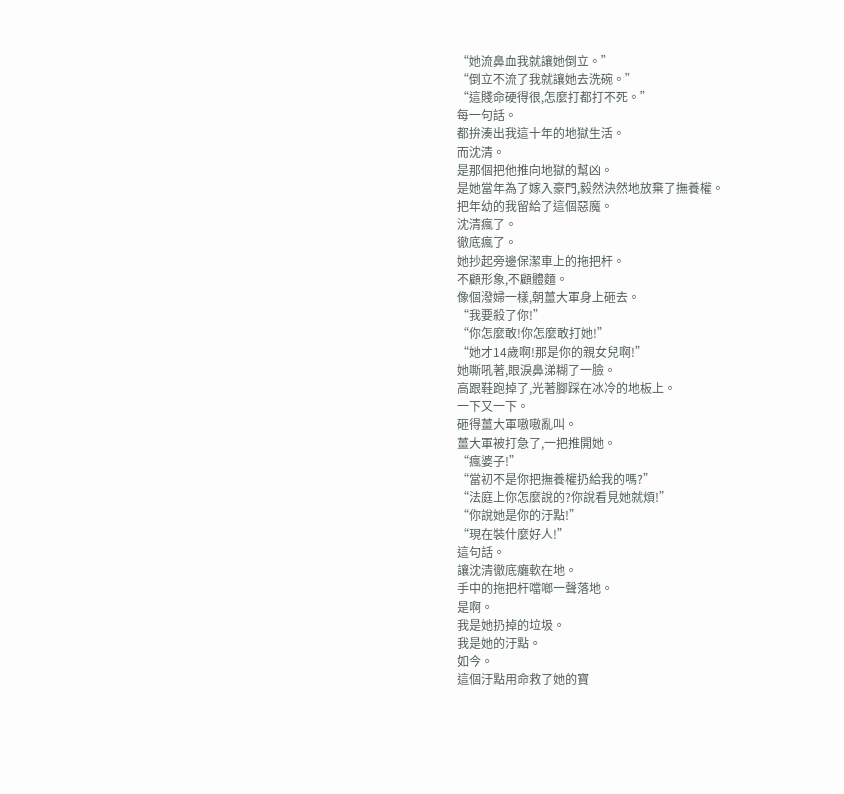“她流鼻血我就讓她倒立。”
“倒立不流了我就讓她去洗碗。”
“這賤命硬得很,怎麼打都打不死。”
每一句話。
都拚湊出我這十年的地獄生活。
而沈清。
是那個把他推向地獄的幫凶。
是她當年為了嫁入豪門,毅然決然地放棄了撫養權。
把年幼的我留給了這個惡魔。
沈清瘋了。
徹底瘋了。
她抄起旁邊保潔車上的拖把杆。
不顧形象,不顧體麵。
像個潑婦一樣,朝薑大軍身上砸去。
“我要殺了你!”
“你怎麼敢!你怎麼敢打她!”
“她才14歲啊!那是你的親女兒啊!”
她嘶吼著,眼淚鼻涕糊了一臉。
高跟鞋跑掉了,光著腳踩在冰冷的地板上。
一下又一下。
砸得薑大軍嗷嗷亂叫。
薑大軍被打急了,一把推開她。
“瘋婆子!”
“當初不是你把撫養權扔給我的嗎?”
“法庭上你怎麼說的?你說看見她就煩!”
“你說她是你的汙點!”
“現在裝什麼好人!”
這句話。
讓沈清徹底癱軟在地。
手中的拖把杆噹啷一聲落地。
是啊。
我是她扔掉的垃圾。
我是她的汙點。
如今。
這個汙點用命救了她的寶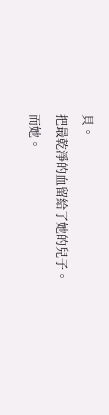貝。
把最乾淨的血留給了她的兒子。
而她。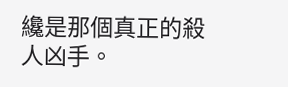纔是那個真正的殺人凶手。